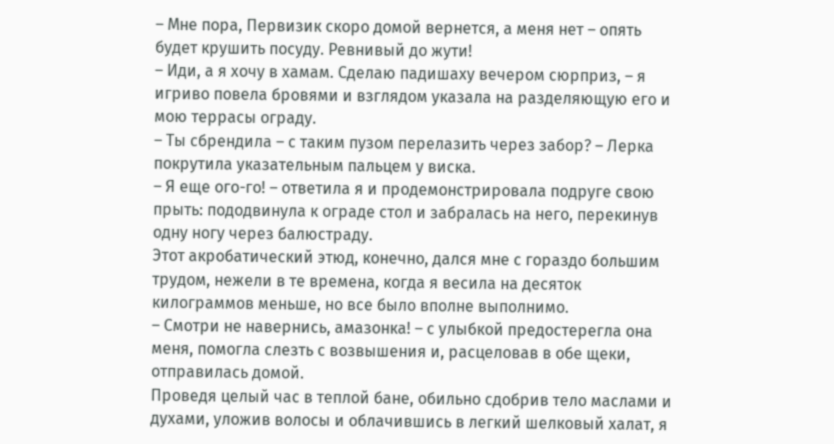– Мне пора, Первизик скоро домой вернется, а меня нет – опять будет крушить посуду. Ревнивый до жути!
– Иди, а я хочу в хамам. Сделаю падишаху вечером сюрприз, – я игриво повела бровями и взглядом указала на разделяющую его и мою террасы ограду.
– Ты сбрендила – с таким пузом перелазить через забор? – Лерка покрутила указательным пальцем у виска.
– Я еще ого-го! – ответила я и продемонстрировала подруге свою прыть: пододвинула к ограде стол и забралась на него, перекинув одну ногу через балюстраду.
Этот акробатический этюд, конечно, дался мне с гораздо большим трудом, нежели в те времена, когда я весила на десяток килограммов меньше, но все было вполне выполнимо.
– Смотри не навернись, амазонка! – с улыбкой предостерегла она меня, помогла слезть с возвышения и, расцеловав в обе щеки, отправилась домой.
Проведя целый час в теплой бане, обильно сдобрив тело маслами и духами, уложив волосы и облачившись в легкий шелковый халат, я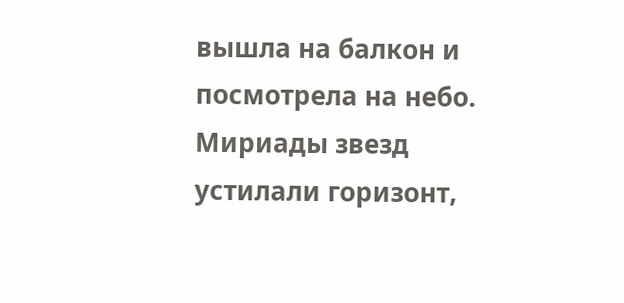вышла на балкон и посмотрела на небо. Мириады звезд устилали горизонт,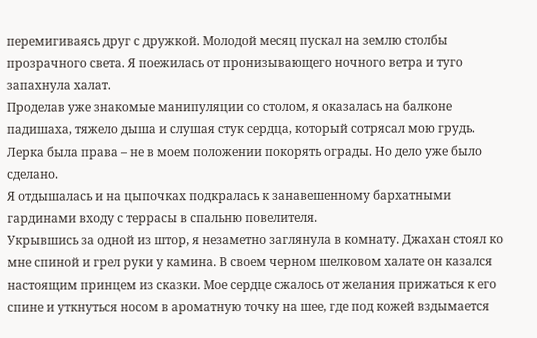перемигиваясь друг с дружкой. Молодой месяц пускал на землю столбы прозрачного света. Я поежилась от пронизывающего ночного ветра и туго запахнула халат.
Проделав уже знакомые манипуляции со столом, я оказалась на балконе падишаха, тяжело дыша и слушая стук сердца, который сотрясал мою грудь. Лерка была права – не в моем положении покорять ограды. Но дело уже было сделано.
Я отдышалась и на цыпочках подкралась к занавешенному бархатными гардинами входу с террасы в спальню повелителя.
Укрывшись за одной из штор, я незаметно заглянула в комнату. Джахан стоял ко мне спиной и грел руки у камина. В своем черном шелковом халате он казался настоящим принцем из сказки. Мое сердце сжалось от желания прижаться к его спине и уткнуться носом в ароматную точку на шее, где под кожей вздымается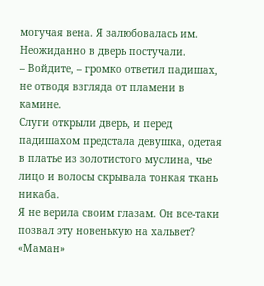могучая вена. Я залюбовалась им.
Неожиданно в дверь постучали.
– Войдите, – громко ответил падишах, не отводя взгляда от пламени в камине.
Слуги открыли дверь, и перед падишахом предстала девушка, одетая в платье из золотистого муслина, чье лицо и волосы скрывала тонкая ткань никаба.
Я не верила своим глазам. Он все-таки позвал эту новенькую на хальвет? «Маман»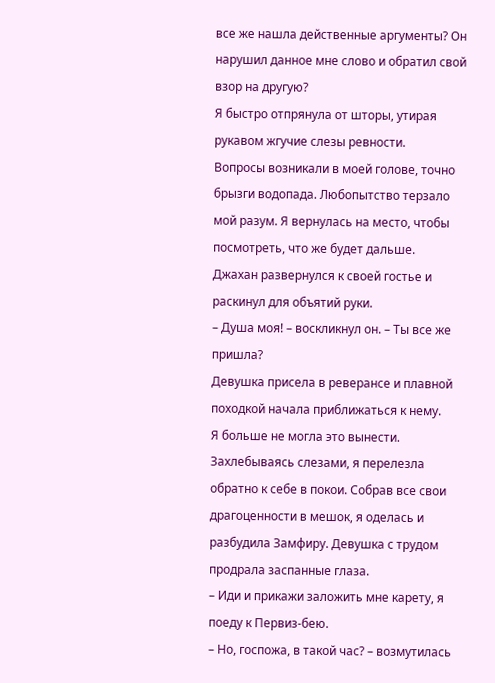все же нашла действенные аргументы? Он нарушил данное мне слово и обратил свой взор на другую?
Я быстро отпрянула от шторы, утирая рукавом жгучие слезы ревности.
Вопросы возникали в моей голове, точно брызги водопада. Любопытство терзало мой разум. Я вернулась на место, чтобы посмотреть, что же будет дальше.
Джахан развернулся к своей гостье и раскинул для объятий руки.
– Душа моя! – воскликнул он. – Ты все же пришла?
Девушка присела в реверансе и плавной походкой начала приближаться к нему.
Я больше не могла это вынести. Захлебываясь слезами, я перелезла обратно к себе в покои. Собрав все свои драгоценности в мешок, я оделась и разбудила Замфиру. Девушка с трудом продрала заспанные глаза.
– Иди и прикажи заложить мне карету, я поеду к Первиз-бею.
– Но, госпожа, в такой час? – возмутилась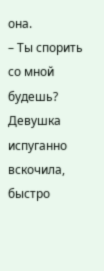она.
– Ты спорить со мной будешь?
Девушка испуганно вскочила, быстро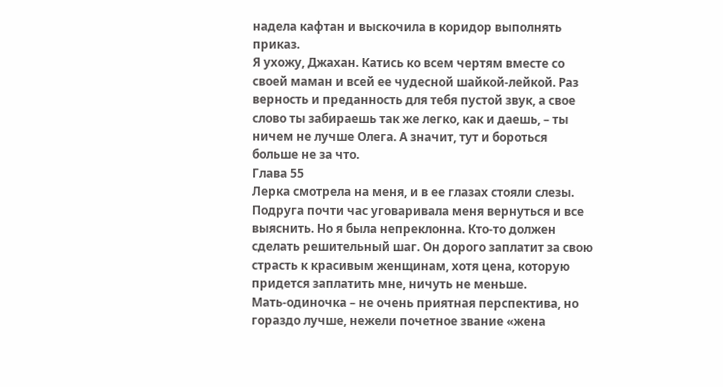надела кафтан и выскочила в коридор выполнять приказ.
Я ухожу, Джахан. Катись ко всем чертям вместе со своей маман и всей ее чудесной шайкой-лейкой. Раз верность и преданность для тебя пустой звук, а свое слово ты забираешь так же легко, как и даешь, – ты ничем не лучше Олега. А значит, тут и бороться больше не за что.
Глава 55
Лерка смотрела на меня, и в ее глазах стояли слезы. Подруга почти час уговаривала меня вернуться и все выяснить. Но я была непреклонна. Кто-то должен сделать решительный шаг. Он дорого заплатит за свою страсть к красивым женщинам, хотя цена, которую придется заплатить мне, ничуть не меньше.
Мать-одиночка – не очень приятная перспектива, но гораздо лучше, нежели почетное звание «жена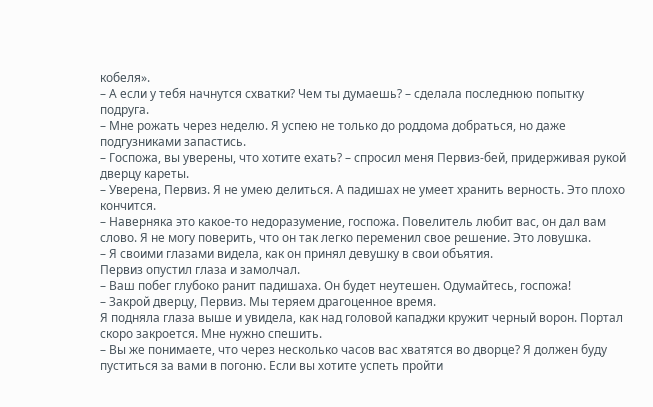кобеля».
– А если у тебя начнутся схватки? Чем ты думаешь? – сделала последнюю попытку подруга.
– Мне рожать через неделю. Я успею не только до роддома добраться, но даже подгузниками запастись.
– Госпожа, вы уверены, что хотите ехать? – спросил меня Первиз-бей, придерживая рукой дверцу кареты.
– Уверена, Первиз. Я не умею делиться. А падишах не умеет хранить верность. Это плохо кончится.
– Наверняка это какое-то недоразумение, госпожа. Повелитель любит вас, он дал вам слово. Я не могу поверить, что он так легко переменил свое решение. Это ловушка.
– Я своими глазами видела, как он принял девушку в свои объятия.
Первиз опустил глаза и замолчал.
– Ваш побег глубоко ранит падишаха. Он будет неутешен. Одумайтесь, госпожа!
– Закрой дверцу, Первиз. Мы теряем драгоценное время.
Я подняла глаза выше и увидела, как над головой кападжи кружит черный ворон. Портал скоро закроется. Мне нужно спешить.
– Вы же понимаете, что через несколько часов вас хватятся во дворце? Я должен буду пуститься за вами в погоню. Если вы хотите успеть пройти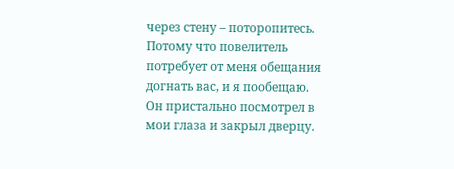через стену – поторопитесь. Потому что повелитель потребует от меня обещания догнать вас, и я пообещаю.
Он пристально посмотрел в мои глаза и закрыл дверцу.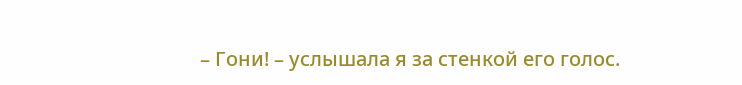– Гони! – услышала я за стенкой его голос.